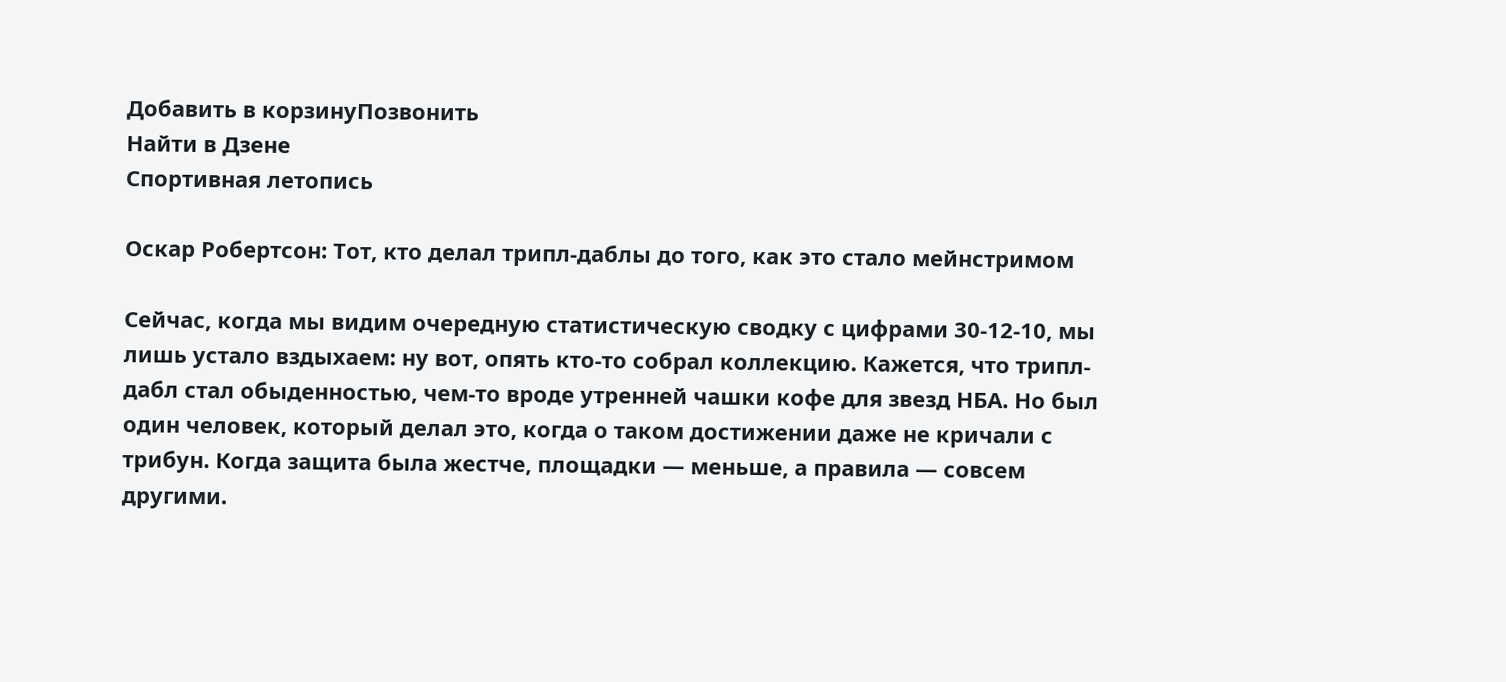Добавить в корзинуПозвонить
Найти в Дзене
Спортивная летопись

Оскар Робертсон: Тот, кто делал трипл-даблы до того, как это стало мейнстримом

Сейчас, когда мы видим очередную статистическую сводку с цифрами 30-12-10, мы лишь устало вздыхаем: ну вот, опять кто-то собрал коллекцию. Кажется, что трипл-дабл стал обыденностью, чем-то вроде утренней чашки кофе для звезд НБА. Но был один человек, который делал это, когда о таком достижении даже не кричали с трибун. Когда защита была жестче, площадки — меньше, а правила — совсем другими.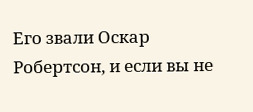Его звали Оскар Робертсон, и если вы не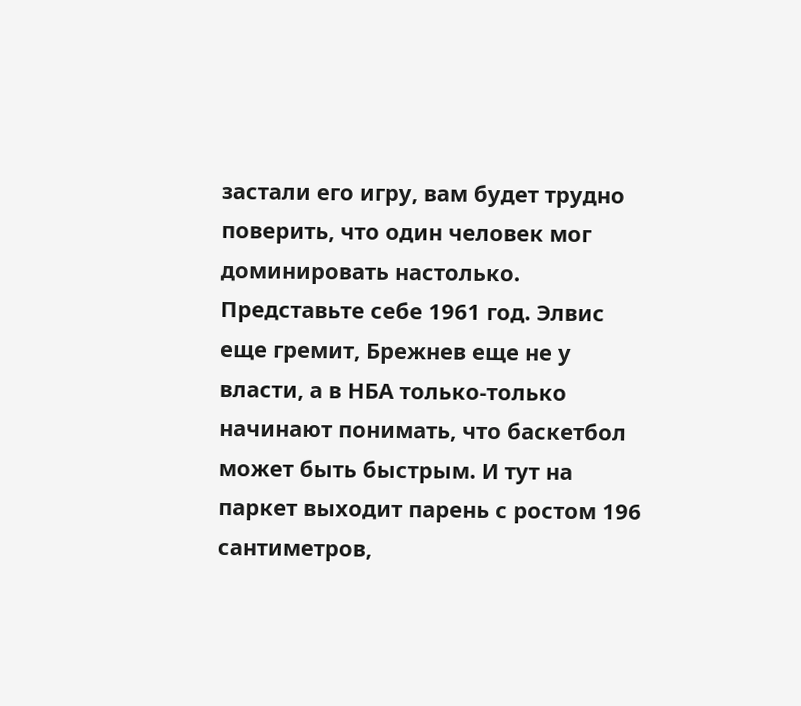застали его игру, вам будет трудно поверить, что один человек мог доминировать настолько. Представьте себе 1961 год. Элвис еще гремит, Брежнев еще не у власти, а в НБА только-только начинают понимать, что баскетбол может быть быстрым. И тут на паркет выходит парень с ростом 196 сантиметров,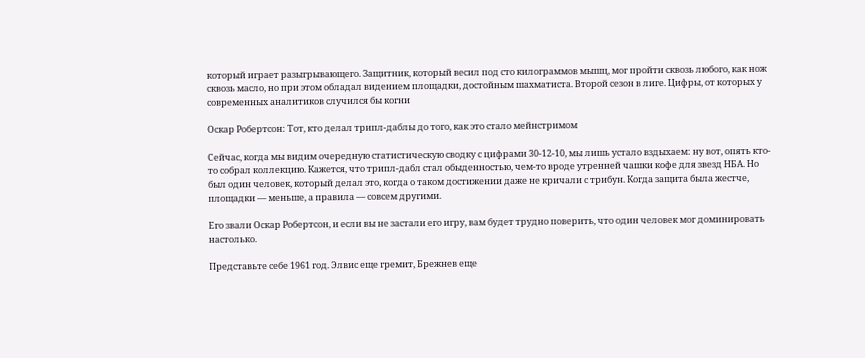который играет разыгрывающего. Защитник, который весил под сто килограммов мышц, мог пройти сквозь любого, как нож сквозь масло, но при этом обладал видением площадки, достойным шахматиста. Второй сезон в лиге. Цифры, от которых у современных аналитиков случился бы когни

Оскар Робертсон: Тот, кто делал трипл-даблы до того, как это стало мейнстримом

Сейчас, когда мы видим очередную статистическую сводку с цифрами 30-12-10, мы лишь устало вздыхаем: ну вот, опять кто-то собрал коллекцию. Кажется, что трипл-дабл стал обыденностью, чем-то вроде утренней чашки кофе для звезд НБА. Но был один человек, который делал это, когда о таком достижении даже не кричали с трибун. Когда защита была жестче, площадки — меньше, а правила — совсем другими.

Его звали Оскар Робертсон, и если вы не застали его игру, вам будет трудно поверить, что один человек мог доминировать настолько.

Представьте себе 1961 год. Элвис еще гремит, Брежнев еще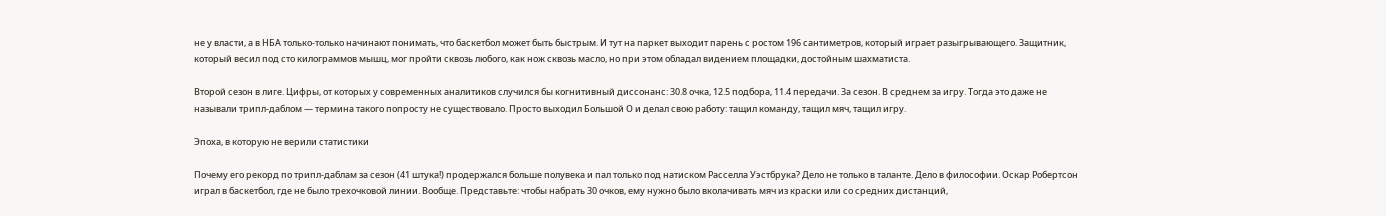не у власти, а в НБА только-только начинают понимать, что баскетбол может быть быстрым. И тут на паркет выходит парень с ростом 196 сантиметров, который играет разыгрывающего. Защитник, который весил под сто килограммов мышц, мог пройти сквозь любого, как нож сквозь масло, но при этом обладал видением площадки, достойным шахматиста.

Второй сезон в лиге. Цифры, от которых у современных аналитиков случился бы когнитивный диссонанс: 30.8 очка, 12.5 подбора, 11.4 передачи. За сезон. В среднем за игру. Тогда это даже не называли трипл-даблом — термина такого попросту не существовало. Просто выходил Большой О и делал свою работу: тащил команду, тащил мяч, тащил игру.

Эпоха, в которую не верили статистики

Почему его рекорд по трипл-даблам за сезон (41 штука!) продержался больше полувека и пал только под натиском Расселла Уэстбрука? Дело не только в таланте. Дело в философии. Оскар Робертсон играл в баскетбол, где не было трехочковой линии. Вообще. Представьте: чтобы набрать 30 очков, ему нужно было вколачивать мяч из краски или со средних дистанций,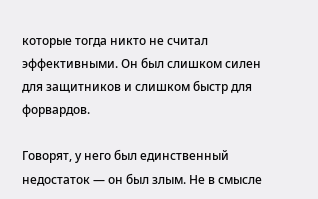которые тогда никто не считал эффективными. Он был слишком силен для защитников и слишком быстр для форвардов.

Говорят, у него был единственный недостаток — он был злым. Не в смысле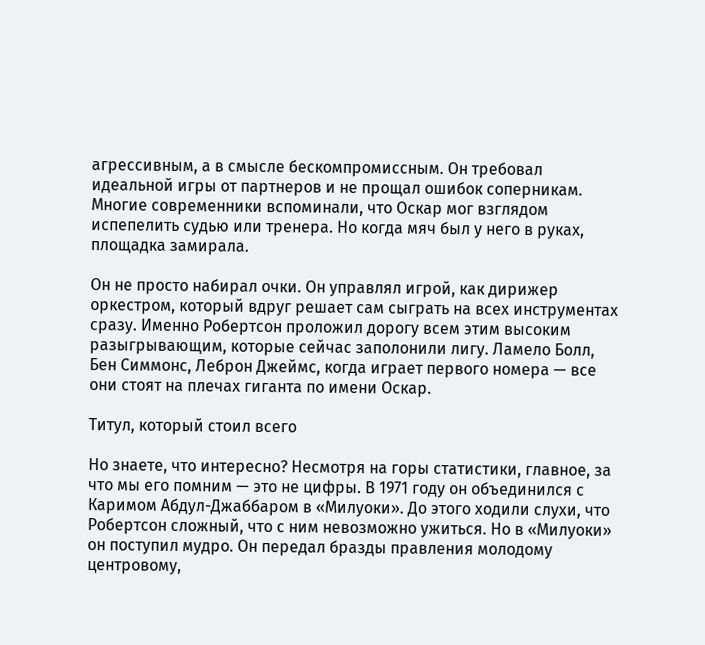агрессивным, а в смысле бескомпромиссным. Он требовал идеальной игры от партнеров и не прощал ошибок соперникам. Многие современники вспоминали, что Оскар мог взглядом испепелить судью или тренера. Но когда мяч был у него в руках, площадка замирала.

Он не просто набирал очки. Он управлял игрой, как дирижер оркестром, который вдруг решает сам сыграть на всех инструментах сразу. Именно Робертсон проложил дорогу всем этим высоким разыгрывающим, которые сейчас заполонили лигу. Ламело Болл, Бен Симмонс, Леброн Джеймс, когда играет первого номера — все они стоят на плечах гиганта по имени Оскар.

Титул, который стоил всего

Но знаете, что интересно? Несмотря на горы статистики, главное, за что мы его помним — это не цифры. В 1971 году он объединился с Каримом Абдул-Джаббаром в «Милуоки». До этого ходили слухи, что Робертсон сложный, что с ним невозможно ужиться. Но в «Милуоки» он поступил мудро. Он передал бразды правления молодому центровому,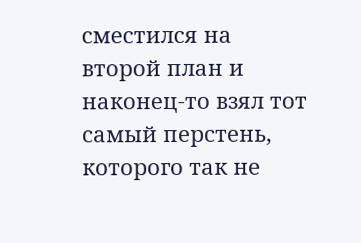сместился на второй план и наконец-то взял тот самый перстень, которого так не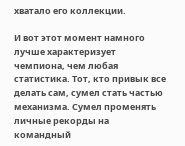хватало его коллекции.

И вот этот момент намного лучше характеризует чемпиона, чем любая статистика. Тот, кто привык все делать сам, сумел стать частью механизма. Сумел променять личные рекорды на командный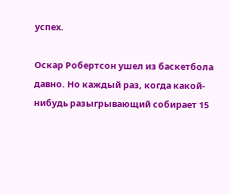успех.

Оскар Робертсон ушел из баскетбола давно. Но каждый раз, когда какой-нибудь разыгрывающий собирает 15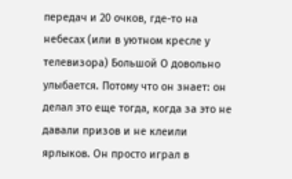передач и 20 очков, где-то на небесах (или в уютном кресле у телевизора) Большой О довольно улыбается. Потому что он знает: он делал это еще тогда, когда за это не давали призов и не клеили ярлыков. Он просто играл в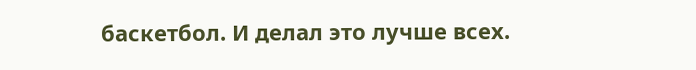баскетбол. И делал это лучше всех.